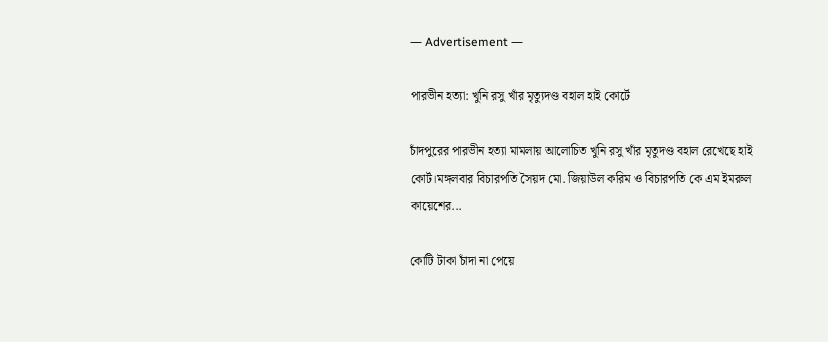― Advertisement ―

পারভীন হত্যা: খুনি রসু খাঁর মৃত্যুদণ্ড বহাল হাই কোর্টে

চাঁদপুরের পারভীন হত্যা মামলায় আলোচিত খুনি রসু খাঁর মৃতুদণ্ড বহাল রেখেছে হাই কোর্ট।মঙ্গলবার বিচারপতি সৈয়দ মো. জিয়াউল করিম ও বিচারপতি কে এম ইমরুল কায়েশের...

কোটি টাকা চাঁদা না পেয়ে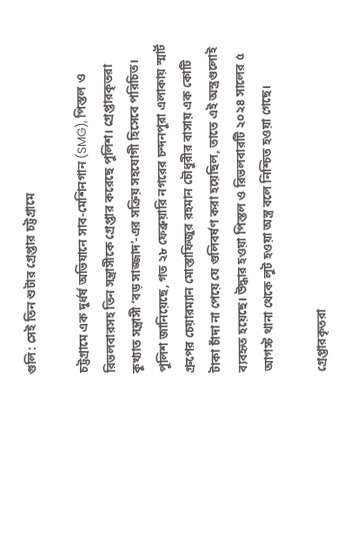গুলি: সেই তিন শুটার গ্রেপ্তার চট্টগ্রামে

চট্টগ্রামে এক দুর্ধর্ষ অভিযানে সাব-মেশিনগান (SMG), পিস্তল ও রিভলবারসহ তিন সন্ত্রাসীকে গ্রেপ্তার করেছে পুলিশ। গ্রেপ্তারকৃতরা কুখ্যাত সন্ত্রাসী ‘বড় সাজ্জাদ’-এর সক্রিয় সহযোগী হিসেবে পরিচিত। পুলিশ জানিয়েছে, গত ২৮ ফেব্রুয়ারি নগরের চন্দনপুরা এলাকায় স্মার্ট গ্রুপের চেয়ারম্যান মোস্তাফিজুর রহমান চৌধুরীর বাসায় এক কোটি টাকা চাঁদা না পেয়ে যে গুলিবর্ষণ করা হয়েছিল, তাতে এই অস্ত্রগুলোই ব্যবহৃত হয়েছে। উদ্ধার হওয়া পিস্তল ও রিভলবারটি ২০২৪ সালের ৫ আগস্ট থানা থেকে লুট হওয়া অস্ত্র বলে নিশ্চিত হওয়া গেছে।

গ্রেপ্তারকৃতরা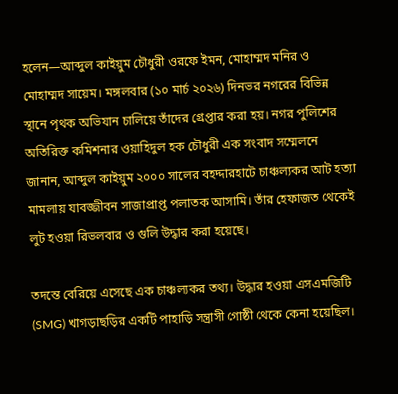হলেন—আব্দুল কাইয়ুম চৌধুরী ওরফে ইমন, মোহাম্মদ মনির ও মোহাম্মদ সায়েম। মঙ্গলবার (১০ মার্চ ২০২৬) দিনভর নগরের বিভিন্ন স্থানে পৃথক অভিযান চালিয়ে তাঁদের গ্রেপ্তার করা হয়। নগর পুলিশের অতিরিক্ত কমিশনার ওয়াহিদুল হক চৌধুরী এক সংবাদ সম্মেলনে জানান, আব্দুল কাইয়ুম ২০০০ সালের বহদ্দারহাটে চাঞ্চল্যকর আট হত্যা মামলায় যাবজ্জীবন সাজাপ্রাপ্ত পলাতক আসামি। তাঁর হেফাজত থেকেই লুট হওয়া রিভলবার ও গুলি উদ্ধার করা হয়েছে।

তদন্তে বেরিয়ে এসেছে এক চাঞ্চল্যকর তথ্য। উদ্ধার হওয়া এসএমজিটি (SMG) খাগড়াছড়ির একটি পাহাড়ি সন্ত্রাসী গোষ্ঠী থেকে কেনা হয়েছিল।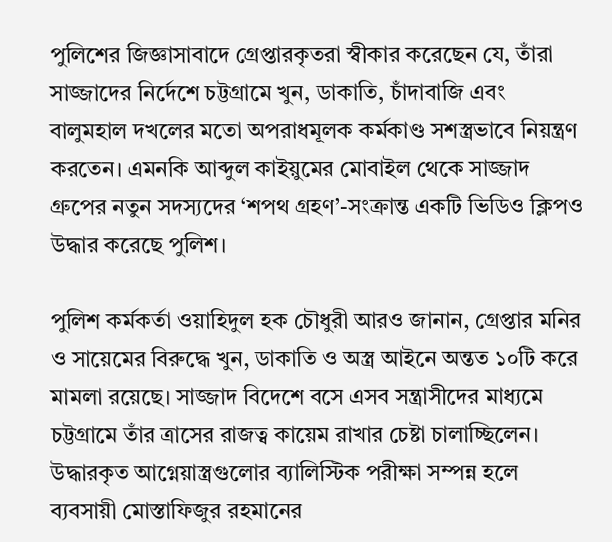পুলিশের জিজ্ঞাসাবাদে গ্রেপ্তারকৃতরা স্বীকার করেছেন যে, তাঁরা সাজ্জাদের নির্দেশে চট্টগ্রামে খুন, ডাকাতি, চাঁদাবাজি এবং বালুমহাল দখলের মতো অপরাধমূলক কর্মকাণ্ড সশস্ত্রভাবে নিয়ন্ত্রণ করতেন। এমনকি আব্দুল কাইয়ুমের মোবাইল থেকে সাজ্জাদ গ্রুপের নতুন সদস্যদের ‘শপথ গ্রহণ’-সংক্রান্ত একটি ভিডিও ক্লিপও উদ্ধার করেছে পুলিশ।

পুলিশ কর্মকর্তা ওয়াহিদুল হক চৌধুরী আরও জানান, গ্রেপ্তার মনির ও সায়েমের বিরুদ্ধে খুন, ডাকাতি ও অস্ত্র আইনে অন্তত ১০টি করে মামলা রয়েছে। সাজ্জাদ বিদেশে বসে এসব সন্ত্রাসীদের মাধ্যমে চট্টগ্রামে তাঁর ত্রাসের রাজত্ব কায়েম রাখার চেষ্টা চালাচ্ছিলেন। উদ্ধারকৃত আগ্নেয়াস্ত্রগুলোর ব্যালিস্টিক পরীক্ষা সম্পন্ন হলে ব্যবসায়ী মোস্তাফিজুর রহমানের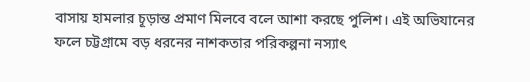বাসায় হামলার চূড়ান্ত প্রমাণ মিলবে বলে আশা করছে পুলিশ। এই অভিযানের ফলে চট্টগ্রামে বড় ধরনের নাশকতার পরিকল্পনা নস্যাৎ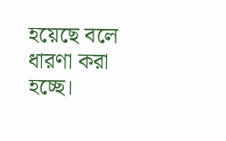হয়েছে বলে ধারণা করা হচ্ছে।